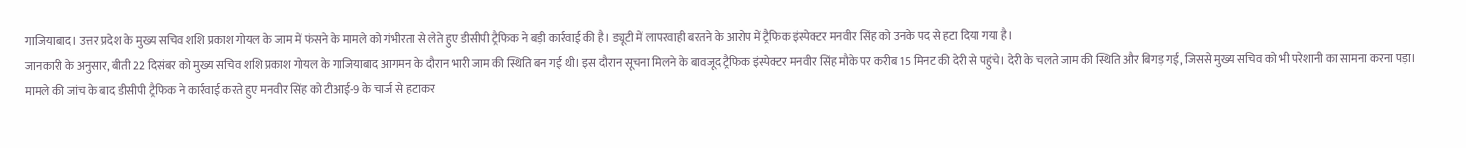गाजियाबाद। उत्तर प्रदेश के मुख्य सचिव शशि प्रकाश गोयल के जाम में फंसने के मामले को गंभीरता से लेते हुए डीसीपी ट्रैफिक ने बड़ी कार्रवाई की है। ड्यूटी में लापरवाही बरतने के आरोप में ट्रैफिक इंस्पेक्टर मनवीर सिंह को उनके पद से हटा दिया गया है।
जानकारी के अनुसार, बीती 22 दिसंबर को मुख्य सचिव शशि प्रकाश गोयल के गाजियाबाद आगमन के दौरान भारी जाम की स्थिति बन गई थी। इस दौरान सूचना मिलने के बावजूद ट्रैफिक इंस्पेक्टर मनवीर सिंह मौके पर करीब 15 मिनट की देरी से पहुंचे। देरी के चलते जाम की स्थिति और बिगड़ गई, जिससे मुख्य सचिव को भी परेशानी का सामना करना पड़ा।
मामले की जांच के बाद डीसीपी ट्रैफिक ने कार्रवाई करते हुए मनवीर सिंह को टीआई-9 के चार्ज से हटाकर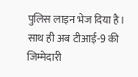पुलिस लाइन भेज दिया है। साथ ही अब टीआई-9 की जिम्मेदारी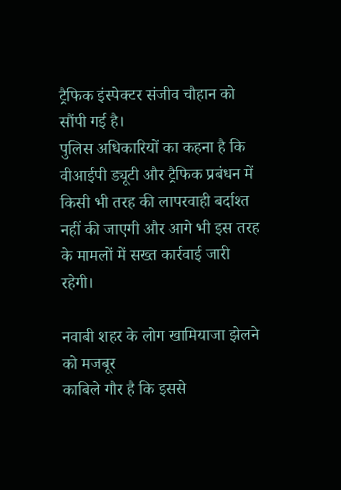ट्रैफिक इंस्पेक्टर संजीव चौहान को सौंपी गई है।
पुलिस अधिकारियों का कहना है कि वीआईपी ड्यूटी और ट्रैफिक प्रबंधन में किसी भी तरह की लापरवाही बर्दाश्त नहीं की जाएगी और आगे भी इस तरह के मामलों में सख्त कार्रवाई जारी रहेगी।

नवाबी शहर के लोग खामियाजा झेलने को मजबूर
काबिले गौर है कि इससे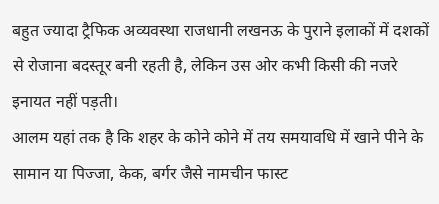बहुत ज्यादा ट्रैफिक अव्यवस्था राजधानी लखनऊ के पुराने इलाकों में दशकों से रोजाना बदस्तूर बनी रहती है, लेकिन उस ओर कभी किसी की नजरे इनायत नहीं पड़ती।
आलम यहां तक है कि शहर के कोने कोने में तय समयावधि में खाने पीने के सामान या पिज्जा, केक, बर्गर जैसे नामचीन फास्ट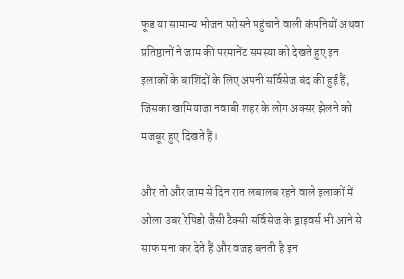फूड या सामान्य भोजन परोसने पहुंचाने वाली कंपनियों अथवा प्रतिष्ठानों ने जाम की परमानेंट समस्या को देखते हुए इन इलाकों के बाशिंदों के लिए अपनी सर्विसेज बंद की हुई हैं, जिसका खामियाजा नवाबी शहर के लोग अक्सर झेलने को मजबूर हुए दिखते हैं।

और तो और जाम से दिन रात लबालब रहने वाले इलाकों में ओला उबर रेपिडो जैसी टैक्सी सर्विसेज के ड्राइवर्स भी आने से साफ मना कर देते हैं और वजह बनती है इन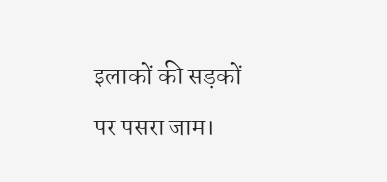इलाकों की सड़कों पर पसरा जाम।